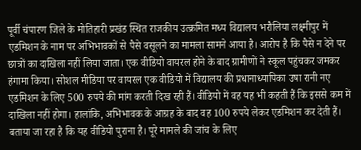पूर्वी चंपारण जिले के मोतिहारी प्रखंड स्थित राजकीय उत्क्रमित मध्य विद्यालय भरौलिया लक्ष्मीपुर में एडमिशन के नाम पर अभिभावकों से पैसे वसूलने का मामला सामने आया है। आरोप है कि पैसे न देने पर छात्रों का दाखिला नहीं लिया जाता। एक वीडियो वायरल होने के बाद ग्रामीणों ने स्कूल पहुंचकर जमकर हंगामा किया। सोशल मीडिया पर वायरल एक वीडियो में विद्यालय की प्रधानाध्यापिका उषा रानी नए एडमिशन के लिए 500 रुपये की मांग करती दिख रही हैं। वीडियो में वह यह भी कहती हैं कि इससे कम में दाखिला नहीं होगा। हालांकि, अभिभावक के आग्रह के बाद वह 100 रुपये लेकर एडमिशन कर देती हैं। बताया जा रहा है कि यह वीडियो पुराना है। पूरे मामले की जांच के लिए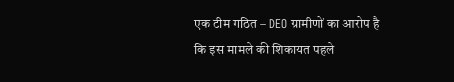एक टीम गठित – DEO ग्रामीणों का आरोप है कि इस मामले की शिकायत पहले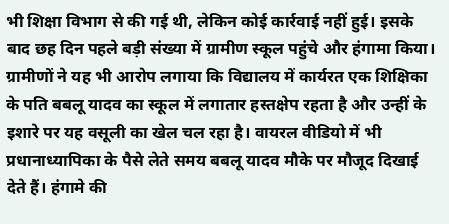भी शिक्षा विभाग से की गई थी, लेकिन कोई कार्रवाई नहीं हुई। इसके बाद छह दिन पहले बड़ी संख्या में ग्रामीण स्कूल पहुंचे और हंगामा किया। ग्रामीणों ने यह भी आरोप लगाया कि विद्यालय में कार्यरत एक शिक्षिका के पति बबलू यादव का स्कूल में लगातार हस्तक्षेप रहता है और उन्हीं के इशारे पर यह वसूली का खेल चल रहा है। वायरल वीडियो में भी प्रधानाध्यापिका के पैसे लेते समय बबलू यादव मौके पर मौजूद दिखाई देते हैं। हंगामे की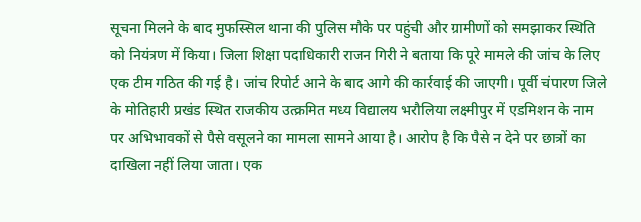सूचना मिलने के बाद मुफस्सिल थाना की पुलिस मौके पर पहुंची और ग्रामीणों को समझाकर स्थिति को नियंत्रण में किया। जिला शिक्षा पदाधिकारी राजन गिरी ने बताया कि पूरे मामले की जांच के लिए एक टीम गठित की गई है। जांच रिपोर्ट आने के बाद आगे की कार्रवाई की जाएगी। पूर्वी चंपारण जिले के मोतिहारी प्रखंड स्थित राजकीय उत्क्रमित मध्य विद्यालय भरौलिया लक्ष्मीपुर में एडमिशन के नाम पर अभिभावकों से पैसे वसूलने का मामला सामने आया है। आरोप है कि पैसे न देने पर छात्रों का दाखिला नहीं लिया जाता। एक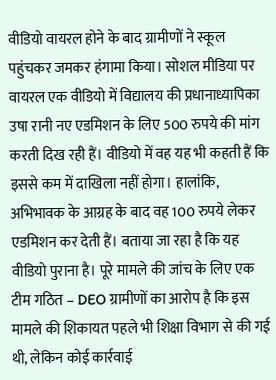वीडियो वायरल होने के बाद ग्रामीणों ने स्कूल पहुंचकर जमकर हंगामा किया। सोशल मीडिया पर वायरल एक वीडियो में विद्यालय की प्रधानाध्यापिका उषा रानी नए एडमिशन के लिए 500 रुपये की मांग करती दिख रही हैं। वीडियो में वह यह भी कहती हैं कि इससे कम में दाखिला नहीं होगा। हालांकि, अभिभावक के आग्रह के बाद वह 100 रुपये लेकर एडमिशन कर देती हैं। बताया जा रहा है कि यह वीडियो पुराना है। पूरे मामले की जांच के लिए एक टीम गठित – DEO ग्रामीणों का आरोप है कि इस मामले की शिकायत पहले भी शिक्षा विभाग से की गई थी, लेकिन कोई कार्रवाई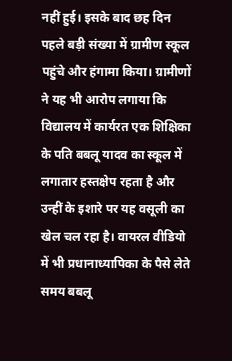नहीं हुई। इसके बाद छह दिन पहले बड़ी संख्या में ग्रामीण स्कूल पहुंचे और हंगामा किया। ग्रामीणों ने यह भी आरोप लगाया कि विद्यालय में कार्यरत एक शिक्षिका के पति बबलू यादव का स्कूल में लगातार हस्तक्षेप रहता है और उन्हीं के इशारे पर यह वसूली का खेल चल रहा है। वायरल वीडियो में भी प्रधानाध्यापिका के पैसे लेते समय बबलू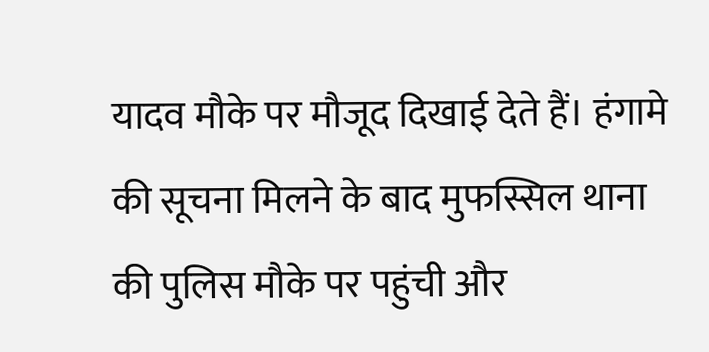यादव मौके पर मौजूद दिखाई देते हैं। हंगामे की सूचना मिलने के बाद मुफस्सिल थाना की पुलिस मौके पर पहुंची और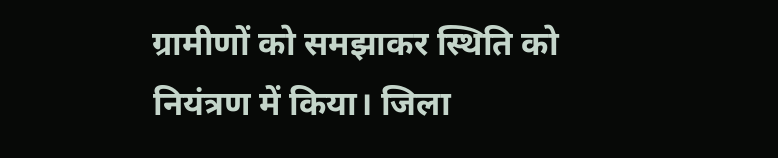ग्रामीणों को समझाकर स्थिति को नियंत्रण में किया। जिला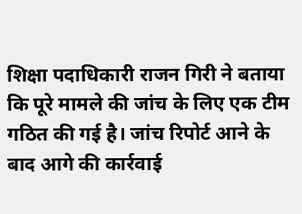शिक्षा पदाधिकारी राजन गिरी ने बताया कि पूरे मामले की जांच के लिए एक टीम गठित की गई है। जांच रिपोर्ट आने के बाद आगे की कार्रवाई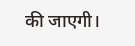की जाएगी।